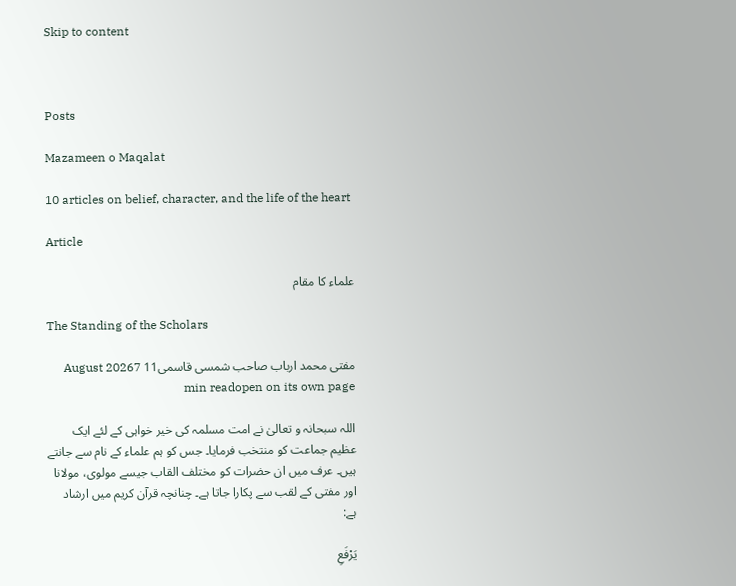Skip to content



Posts

Mazameen o Maqalat

10 articles on belief, character, and the life of the heart

Article

علماء کا مقام

The Standing of the Scholars

مفتی محمد ارباب صاحب شمسی قاسمی11 August 20267 min readopen on its own page

اللہ سبحانہ و تعالیٰ نے امت مسلمہ کی خیر خواہی کے لئے ایک عظیم جماعت کو منتخب فرمایا۔ جس کو ہم علماء کے نام سے جانتے ہیں۔ عرف میں ان حضرات کو مختلف القاب جیسے مولوی، مولانا اور مفتی کے لقب سے پکارا جاتا ہے۔ چنانچہ قرآن کریم میں ارشاد ہے:

يَرْفَعِ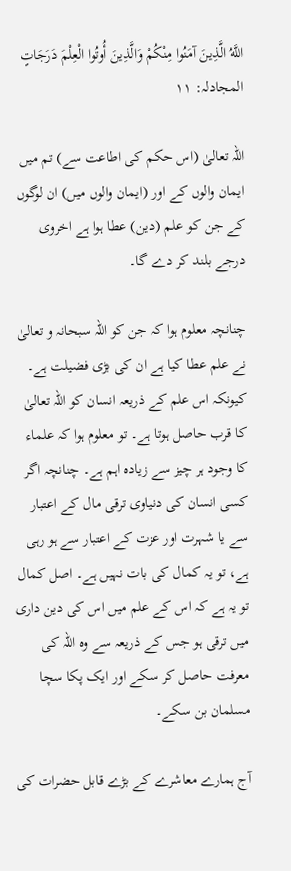اللَّهُ الَّذِينَ آمَنُوا مِنْكُمْ وَالَّذِينَ أُوتُوا الْعِلْمَ دَرَجَاتٍ
المجادلہ: ۱۱

اللہ تعالیٰ (اس حکم کی اطاعت سے) تم میں ایمان والوں کے اور (ایمان والوں میں) ان لوگوں کے جن کو علم (دین) عطا ہوا ہے اخروی درجے بلند کر دے گا۔

چنانچہ معلوم ہوا کہ جن کو اللہ سبحانہ و تعالیٰ نے علم عطا کیا ہے ان کی بڑی فضیلت ہے۔ کیونکہ اس علم کے ذریعہ انسان کو اللہ تعالیٰ کا قرب حاصل ہوتا ہے۔ تو معلوم ہوا کہ علماء کا وجود ہر چیز سے زیادہ اہم ہے۔ چنانچہ اگر کسی انسان کی دنیاوی ترقی مال کے اعتبار سے یا شہرت اور عزت کے اعتبار سے ہو رہی ہے، تو یہ کمال کی بات نہیں ہے۔ اصل کمال تو یہ ہے کہ اس کے علم میں اس کی دین داری میں ترقی ہو جس کے ذریعہ سے وہ اللہ کی معرفت حاصل کر سکے اور ایک پکا سچا مسلمان بن سکے۔

آج ہمارے معاشرے کے بڑے قابل حضرات کی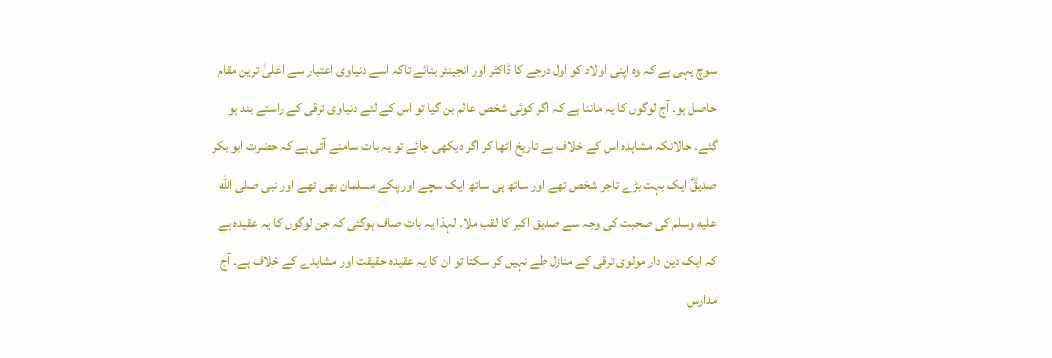سوچ یہی ہے کہ وہ اپنی اولاد کو اول درجے کا ڈاکٹر اور انجینئر بنائے تاکہ اسے دنیاوی اعتبار سے اعلیٰ ترین مقام حاصل ہو۔ آج لوگوں کا یہ ماننا ہے کہ اگر کوئی شخص عالم بن گیا تو اس کے لئے دنیاوی ترقی کے راستے بند ہو گئے۔ حالانکہ مشاہدہ اس کے خلاف ہے تاریخ اٹھا کر اگر دیکھی جائے تو یہ بات سامنے آتی ہے کہ حضرت ابو بکر صدیقؓ ایک بہت بڑے تاجر شخص تھے اور ساتھ ہی ساتھ ایک سچے اور پکے مسلمان بھی تھے اور نبی صلى الله عليه وسلم کی صحبت کی وجہ سے صدیق اکبر کا لقب ملا۔ لہذا یہ بات صاف ہوگئی کہ جن لوگوں کا یہ عقیدہ ہے کہ ایک دین دار مولوی ترقی کے منازل طے نہیں کر سکتا تو ان کا یہ عقیدہ حقیقت اور مشاہدے کے خلاف ہے۔ آج مدارس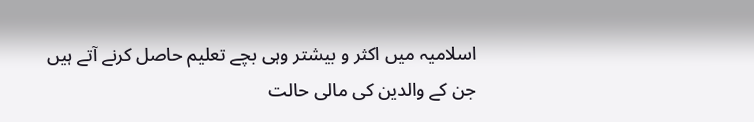اسلامیہ میں اکثر و بیشتر وہی بچے تعلیم حاصل کرنے آتے ہیں جن کے والدین کی مالی حالت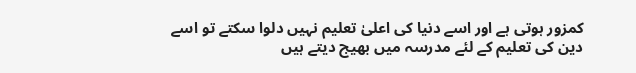کمزور ہوتی ہے اور اسے دنیا کی اعلیٰ تعلیم نہیں دلوا سکتے تو اسے دین کی تعلیم کے لئے مدرسہ میں بھیج دیتے ہیں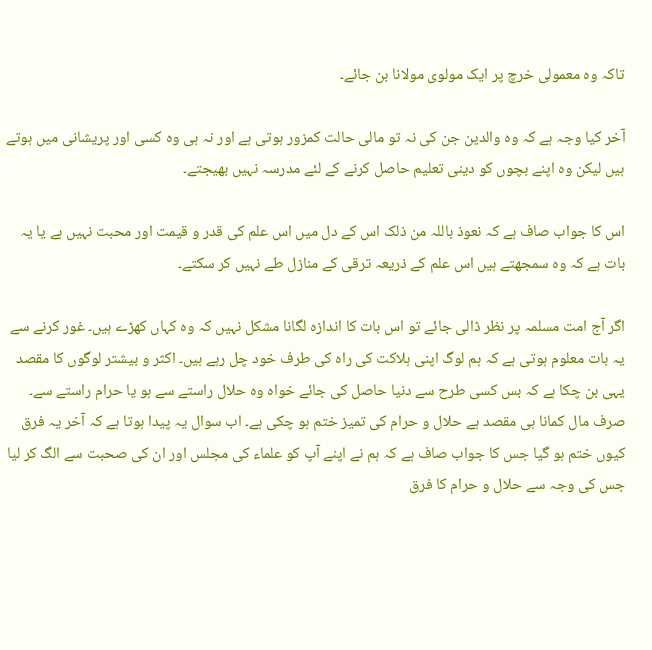تاکہ وہ معمولی خرچ پر ایک مولوی مولانا بن جائے۔

آخر کیا وجہ ہے کہ وہ والدین جن کی نہ تو مالی حالت کمزور ہوتی ہے اور نہ ہی وہ کسی اور پریشانی میں ہوتے ہیں لیکن وہ اپنے بچوں کو دینی تعلیم حاصل کرنے کے لئے مدرسہ نہیں بھیجتے۔

اس کا جواب صاف ہے کہ نعوذ باللہ من ذلک اس کے دل میں اس علم کی قدر و قیمت اور محبت نہیں ہے یا یہ بات ہے کہ وہ سمجھتے ہیں اس علم کے ذریعہ ترقی کے منازل طے نہیں کر سکتے۔

اگر آج امت مسلمہ پر نظر ڈالی جائے تو اس بات کا اندازہ لگانا مشکل نہیں کہ وہ کہاں کھڑے ہیں۔ غور کرنے سے یہ بات معلوم ہوتی ہے کہ ہم لوگ اپنی ہلاکت کی راہ کی طرف خود چل رہے ہیں۔ اکثر و بیشتر لوگوں کا مقصد یہی بن چکا ہے کہ بس کسی طرح سے دنیا حاصل کی جائے خواہ وہ حلال راستے سے ہو یا حرام راستے سے۔ صرف مال کمانا ہی مقصد ہے حلال و حرام کی تمیز ختم ہو چکی ہے۔ اب سوال یہ پیدا ہوتا ہے کہ آخر یہ فرق کیوں ختم ہو گیا جس کا جواب صاف ہے کہ ہم نے اپنے آپ کو علماء کی مجلس اور ان کی صحبت سے الگ کر لیا جس کی وجہ سے حلال و حرام کا فرق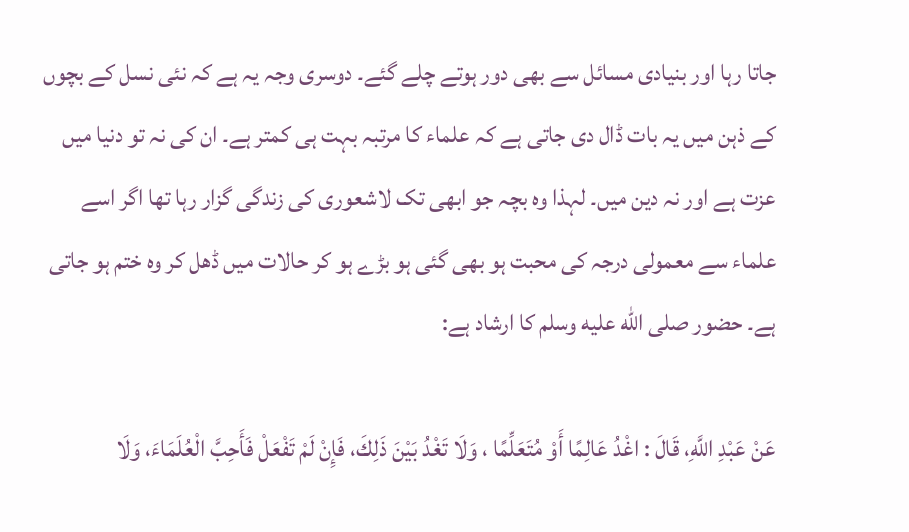جاتا رہا اور بنیادی مسائل سے بھی دور ہوتے چلے گئے۔ دوسری وجہ یہ ہے کہ نئی نسل کے بچوں کے ذہن میں یہ بات ڈال دی جاتی ہے کہ علماء کا مرتبہ بہت ہی کمتر ہے۔ ان کی نہ تو دنیا میں عزت ہے اور نہ دین میں۔ لہذا وہ بچہ جو ابھی تک لاشعوری کی زندگی گزار رہا تھا اگر اسے علماء سے معمولی درجہ کی محبت ہو بھی گئی ہو بڑے ہو کر حالات میں ڈھل کر وہ ختم ہو جاتی ہے۔ حضور صلى الله عليه وسلم کا ارشاد ہے:

عَنْ عَبْدِ اللَّهِ، قَالَ : اغْدُ عَالِمًا أَوْ مُتَعَلِّمًا ، وَلَا تَغْدُ بَيْنَ ذَلِكَ، فَإِنْ لَمْ تَفْعَلْ فَأَحِبَّ الْعُلَمَاءَ، وَلَا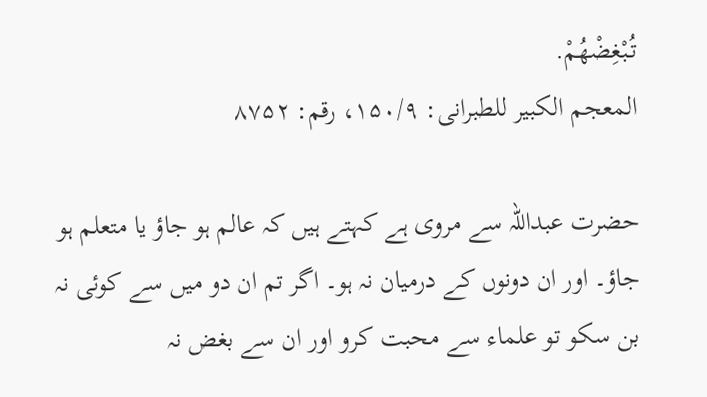تُبْغِضْهُمْ.
المعجم الکبیر للطبرانی: ۱۵۰/۹، رقم: ۸۷۵۲

حضرت عبداللہ سے مروی ہے کہتے ہیں کہ عالم ہو جاؤ یا متعلم ہو جاؤ۔ اور ان دونوں کے درمیان نہ ہو۔ اگر تم ان دو میں سے کوئی نہ بن سکو تو علماء سے محبت کرو اور ان سے بغض نہ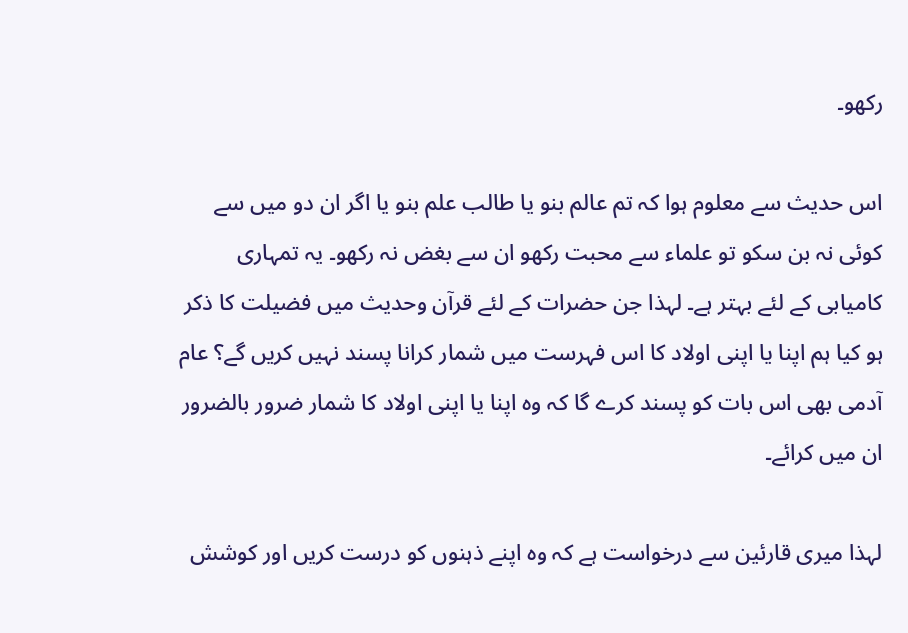رکھو۔

اس حدیث سے معلوم ہوا کہ تم عالم بنو یا طالب علم بنو یا اگر ان دو میں سے کوئی نہ بن سکو تو علماء سے محبت رکھو ان سے بغض نہ رکھو۔ یہ تمہاری کامیابی کے لئے بہتر ہے۔ لہذا جن حضرات کے لئے قرآن وحدیث میں فضیلت کا ذکر ہو کیا ہم اپنا یا اپنی اولاد کا اس فہرست میں شمار کرانا پسند نہیں کریں گے؟ عام آدمی بھی اس بات کو پسند کرے گا کہ وہ اپنا یا اپنی اولاد کا شمار ضرور بالضرور ان میں کرائے۔

لہذا میری قارئین سے درخواست ہے کہ وہ اپنے ذہنوں کو درست کریں اور کوشش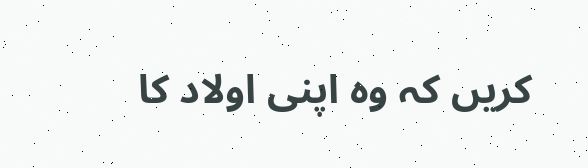کریں کہ وہ اپنی اولاد کا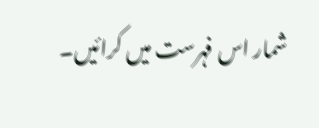شمار اس فہرست میں کرائیں۔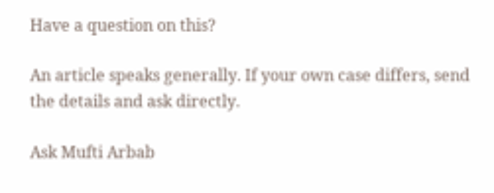Have a question on this?

An article speaks generally. If your own case differs, send the details and ask directly.

Ask Mufti Arbab